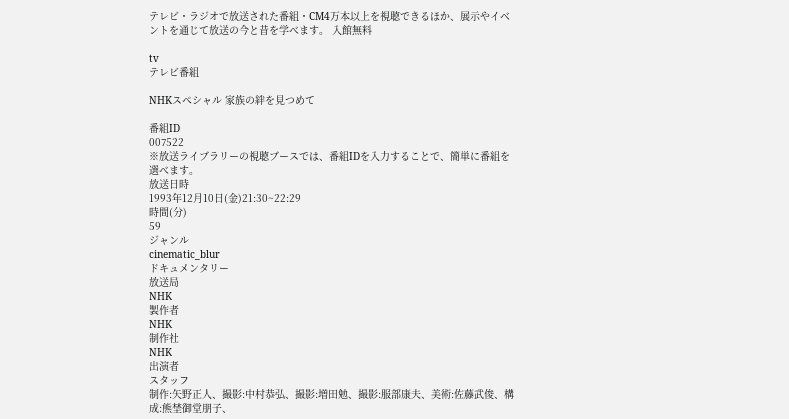テレビ・ラジオで放送された番組・CM4万本以上を視聴できるほか、展示やイベントを通じて放送の今と昔を学べます。 入館無料

tv
テレビ番組

NHKスペシャル 家族の絆を見つめて

番組ID
007522
※放送ライブラリーの視聴ブースでは、番組IDを入力することで、簡単に番組を選べます。
放送日時
1993年12月10日(金)21:30~22:29
時間(分)
59
ジャンル
cinematic_blur
ドキュメンタリー
放送局
NHK
製作者
NHK
制作社
NHK
出演者
スタッフ
制作:矢野正人、撮影:中村恭弘、撮影:増田勉、撮影:服部康夫、美術:佐藤武俊、構成:熊埜御堂朋子、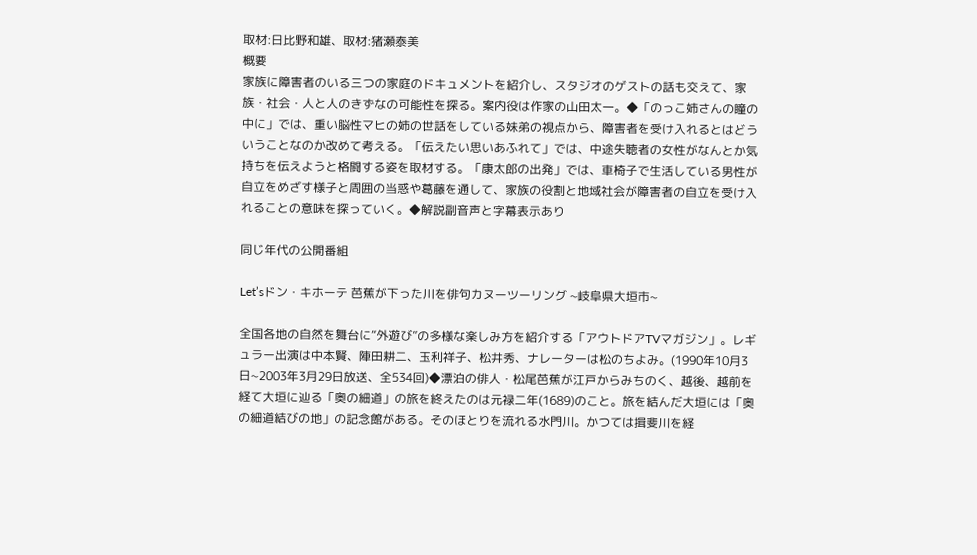取材:日比野和雄、取材:猪瀬泰美
概要
家族に障害者のいる三つの家庭のドキュメントを紹介し、スタジオのゲストの話も交えて、家族・社会・人と人のきずなの可能性を探る。案内役は作家の山田太一。◆「のっこ姉さんの瞳の中に」では、重い脳性マヒの姉の世話をしている妹弟の視点から、障害者を受け入れるとはどういうことなのか改めて考える。「伝えたい思いあふれて」では、中途失聴者の女性がなんとか気持ちを伝えようと格闘する姿を取材する。「康太郎の出発」では、車椅子で生活している男性が自立をめざす様子と周囲の当惑や葛藤を通して、家族の役割と地域社会が障害者の自立を受け入れることの意味を探っていく。◆解説副音声と字幕表示あり

同じ年代の公開番組

Let’sドン・キホーテ 芭蕉が下った川を俳句カヌーツーリング ~岐阜県大垣市~

全国各地の自然を舞台に“外遊び”の多様な楽しみ方を紹介する「アウトドアTVマガジン」。レギュラー出演は中本賢、陣田耕二、玉利祥子、松井秀、ナレーターは松のちよみ。(1990年10月3日~2003年3月29日放送、全534回)◆漂泊の俳人・松尾芭蕉が江戸からみちのく、越後、越前を経て大垣に辿る「奥の細道」の旅を終えたのは元禄二年(1689)のこと。旅を結んだ大垣には「奥の細道結びの地」の記念館がある。そのほとりを流れる水門川。かつては揖斐川を経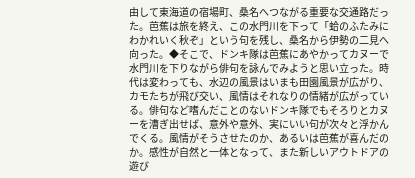由して東海道の宿場町、桑名へつながる重要な交通路だった。芭蕉は旅を終え、この水門川を下って「蛤のふたみにわかれいく秋ぞ」という句を残し、桑名から伊勢の二見へ向った。◆そこで、ドンキ隊は芭蕉にあやかってカヌーで水門川を下りながら俳句を詠んでみようと思い立った。時代は変わっても、水辺の風景はいまも田園風景が広がり、カモたちが飛び交い、風情はそれなりの情緒が広がっている。俳句など嗜んだことのないドンキ隊でもそろりとカヌーを漕ぎ出せば、意外や意外、実にいい句が次々と浮かんでくる。風情がそうさせたのか、あるいは芭蕉が喜んだのか。感性が自然と一体となって、また新しいアウトドアの遊び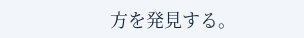方を発見する。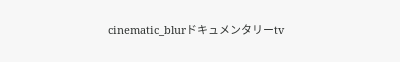cinematic_blurドキュメンタリーtv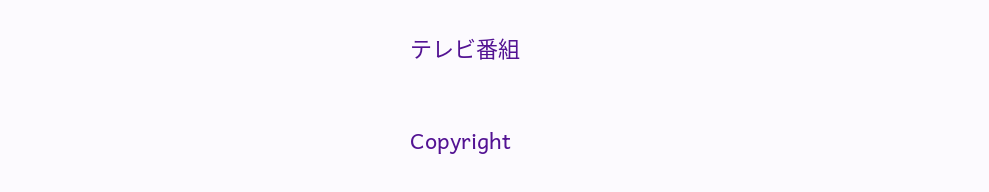テレビ番組

Copyright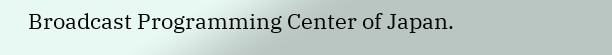Broadcast Programming Center of Japan.